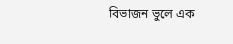বিভাজন ভুলে এক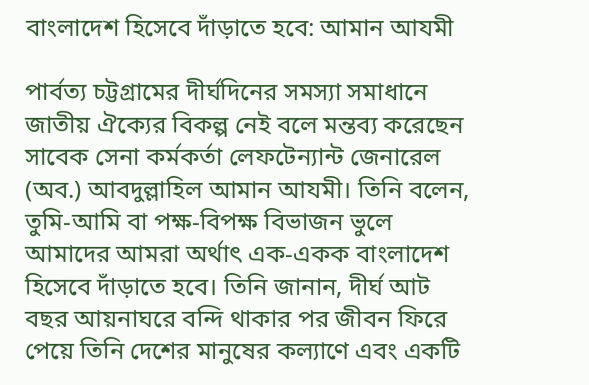বাংলাদেশ হিসেবে দাঁড়াতে হবে: আমান আযমী

পার্বত্য চট্টগ্রামের দীর্ঘদিনের সমস্যা সমাধানে জাতীয় ঐক্যের বিকল্প নেই বলে মন্তব্য করেছেন সাবেক সেনা কর্মকর্তা লেফটেন্যান্ট জেনারেল (অব.) আবদুল্লাহিল আমান আযমী। তিনি বলেন, তুমি-আমি বা পক্ষ-বিপক্ষ বিভাজন ভুলে আমাদের আমরা অর্থাৎ এক-একক বাংলাদেশ হিসেবে দাঁড়াতে হবে। তিনি জানান, দীর্ঘ আট বছর আয়নাঘরে বন্দি থাকার পর জীবন ফিরে পেয়ে তিনি দেশের মানুষের কল্যাণে এবং একটি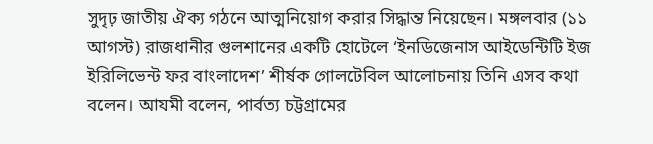সুদৃঢ় জাতীয় ঐক্য গঠনে আত্মনিয়োগ করার সিদ্ধান্ত নিয়েছেন। মঙ্গলবার (১১ আগস্ট) রাজধানীর গুলশানের একটি হোটেলে ‘ইনডিজেনাস আইডেন্টিটি ইজ ইরিলিভেন্ট ফর বাংলাদেশ’ শীর্ষক গোলটেবিল আলোচনায় তিনি এসব কথা বলেন। আযমী বলেন, পার্বত্য চট্টগ্রামের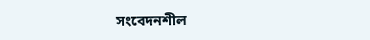সংবেদনশীল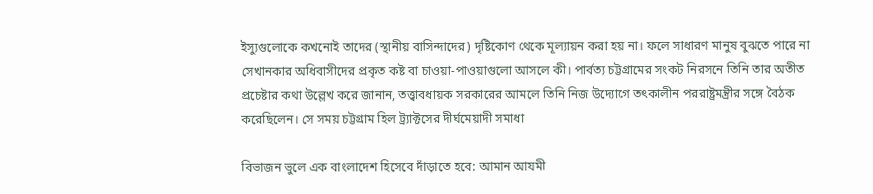ইস্যুগুলোকে কখনোই তাদের (স্থানীয় বাসিন্দাদের) দৃষ্টিকোণ থেকে মূল্যায়ন করা হয় না। ফলে সাধারণ মানুষ বুঝতে পারে না সেখানকার অধিবাসীদের প্রকৃত কষ্ট বা চাওয়া-পাওয়াগুলো আসলে কী। পার্বত্য চট্টগ্রামের সংকট নিরসনে তিনি তার অতীত প্রচেষ্টার কথা উল্লেখ করে জানান, তত্ত্বাবধায়ক সরকারের আমলে তিনি নিজ উদ্যোগে তৎকালীন পররাষ্ট্রমন্ত্রীর সঙ্গে বৈঠক করেছিলেন। সে সময় চট্টগ্রাম হিল ট্র্যাক্টসের দীর্ঘমেয়াদী সমাধা

বিভাজন ভুলে এক বাংলাদেশ হিসেবে দাঁড়াতে হবে: আমান আযমী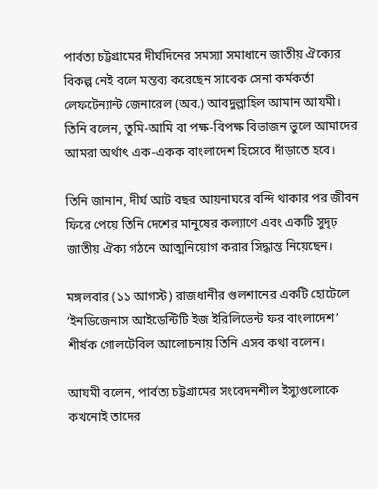পার্বত্য চট্টগ্রামের দীর্ঘদিনের সমস্যা সমাধানে জাতীয় ঐক্যের বিকল্প নেই বলে মন্তব্য করেছেন সাবেক সেনা কর্মকর্তা লেফটেন্যান্ট জেনারেল (অব.) আবদুল্লাহিল আমান আযমী। তিনি বলেন, তুমি-আমি বা পক্ষ-বিপক্ষ বিভাজন ভুলে আমাদের আমরা অর্থাৎ এক-একক বাংলাদেশ হিসেবে দাঁড়াতে হবে।

তিনি জানান, দীর্ঘ আট বছর আয়নাঘরে বন্দি থাকার পর জীবন ফিরে পেয়ে তিনি দেশের মানুষের কল্যাণে এবং একটি সুদৃঢ় জাতীয় ঐক্য গঠনে আত্মনিয়োগ করার সিদ্ধান্ত নিয়েছেন।

মঙ্গলবার (১১ আগস্ট) রাজধানীর গুলশানের একটি হোটেলে ‘ইনডিজেনাস আইডেন্টিটি ইজ ইরিলিভেন্ট ফর বাংলাদেশ’ শীর্ষক গোলটেবিল আলোচনায় তিনি এসব কথা বলেন।

আযমী বলেন, পার্বত্য চট্টগ্রামের সংবেদনশীল ইস্যুগুলোকে কখনোই তাদের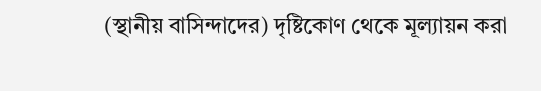(স্থানীয় বাসিন্দাদের) দৃষ্টিকোণ থেকে মূল্যায়ন করা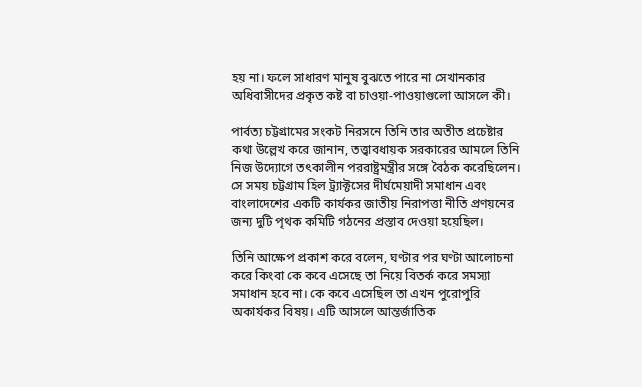হয় না। ফলে সাধারণ মানুষ বুঝতে পারে না সেখানকার অধিবাসীদের প্রকৃত কষ্ট বা চাওয়া-পাওয়াগুলো আসলে কী।

পার্বত্য চট্টগ্রামের সংকট নিরসনে তিনি তার অতীত প্রচেষ্টার কথা উল্লেখ করে জানান, তত্ত্বাবধায়ক সরকারের আমলে তিনি নিজ উদ্যোগে তৎকালীন পররাষ্ট্রমন্ত্রীর সঙ্গে বৈঠক করেছিলেন। সে সময় চট্টগ্রাম হিল ট্র্যাক্টসের দীর্ঘমেয়াদী সমাধান এবং বাংলাদেশের একটি কার্যকর জাতীয় নিরাপত্তা নীতি প্রণয়নের জন্য দুটি পৃথক কমিটি গঠনের প্রস্তাব দেওয়া হয়েছিল।

তিনি আক্ষেপ প্রকাশ করে বলেন, ঘণ্টার পর ঘণ্টা আলোচনা করে কিংবা কে কবে এসেছে তা নিয়ে বিতর্ক করে সমস্যা সমাধান হবে না। কে কবে এসেছিল তা এখন পুরোপুরি অকার্যকর বিষয়। এটি আসলে আন্তর্জাতিক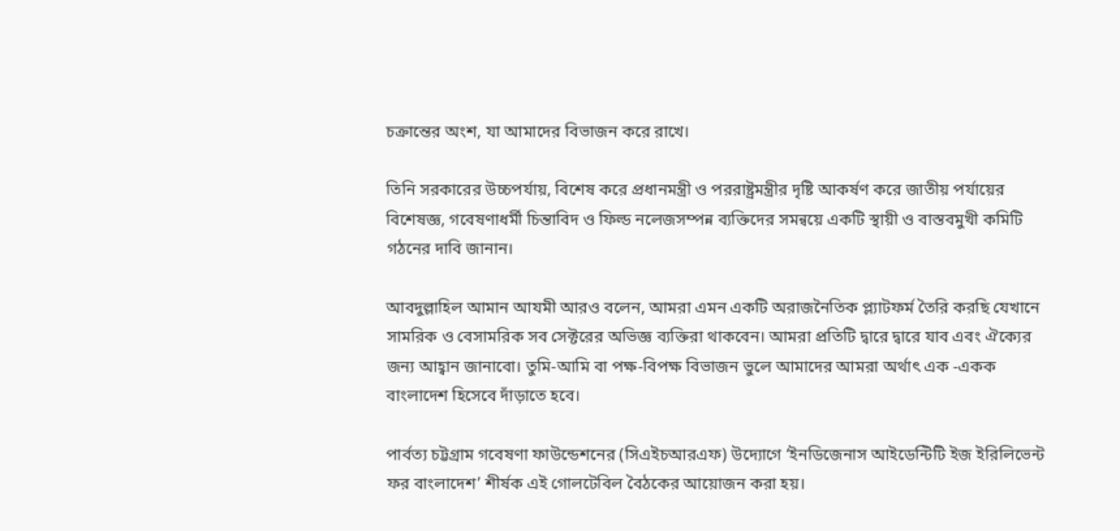চক্রান্তের অংশ, যা আমাদের বিভাজন করে রাখে।

তিনি সরকারের উচ্চপর্যায়, বিশেষ করে প্রধানমন্ত্রী ও পররাষ্ট্রমন্ত্রীর দৃষ্টি আকর্ষণ করে জাতীয় পর্যায়ের বিশেষজ্ঞ, গবেষণাধর্মী চিন্তাবিদ ও ফিল্ড নলেজসম্পন্ন ব্যক্তিদের সমন্বয়ে একটি স্থায়ী ও বাস্তবমুখী কমিটি গঠনের দাবি জানান।

আবদুল্লাহিল আমান আযমী আরও বলেন, আমরা এমন একটি অরাজনৈতিক প্ল্যাটফর্ম তৈরি করছি যেখানে সামরিক ও বেসামরিক সব সেক্টরের অভিজ্ঞ ব্যক্তিরা থাকবেন। আমরা প্রতিটি দ্বারে দ্বারে যাব এবং ঐক্যের জন্য আহ্বান জানাবো। তুমি-আমি বা পক্ষ-বিপক্ষ বিভাজন ভুলে আমাদের আমরা অর্থাৎ এক -একক বাংলাদেশ হিসেবে দাঁড়াতে হবে।

পার্বত্য চট্টগ্রাম গবেষণা ফাউন্ডেশনের (সিএইচআরএফ) উদ্যোগে ‘ইনডিজেনাস আইডেন্টিটি ইজ ইরিলিভেন্ট ফর বাংলাদেশ’ শীর্ষক এই গোলটেবিল বৈঠকের আয়োজন করা হয়।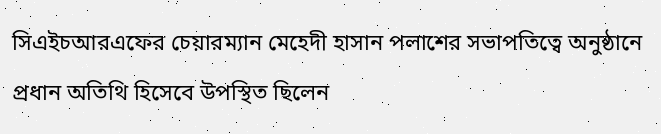সিএইচআরএফের চেয়ারম্যান মেহেদী হাসান পলাশের সভাপতিত্বে অনুষ্ঠানে প্রধান অতিথি হিসেবে উপস্থিত ছিলেন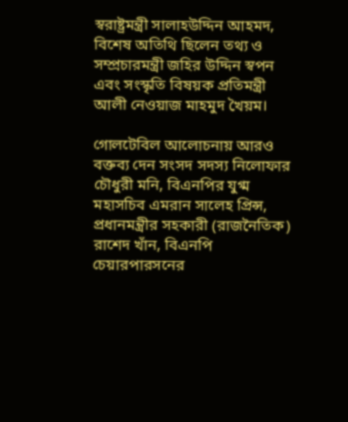স্বরাষ্ট্রমন্ত্রী সালাহউদ্দিন আহমদ, বিশেষ অতিথি ছিলেন তথ্য ও সম্প্রচারমন্ত্রী জহির উদ্দিন স্বপন এবং সংস্কৃতি বিষয়ক প্রতিমন্ত্রী আলী নেওয়াজ মাহমুদ খৈয়ম।

গোলটেবিল আলোচনায় আরও বক্তব্য দেন সংসদ সদস্য নিলোফার চৌধুরী মনি, বিএনপির যুগ্ম মহাসচিব এমরান সালেহ প্রিন্স, প্রধানমন্ত্রীর সহকারী (রাজনৈতিক) রাশেদ খাঁন, বিএনপি চেয়ারপারসনের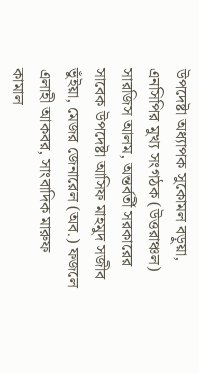উপদেষ্টা অধ্যাপক সুকোমল বড়ুয়া, এনসিপির মুখ্য সংগঠক (উত্তরাঞ্চল) সারজিস আলম, অন্তর্বর্তী সরকারের সাবেক উপদেষ্টা আসিফ মাহমুদ সজীব ভুঁইয়া, মেজর জেনারেল (অব.) ফজলে এলাহী আকবর, সাংবাদিক মারুফ কামাল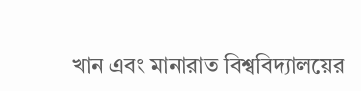খান এবং মানারাত বিশ্ববিদ্যালয়ের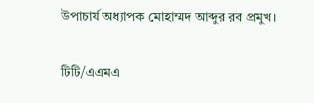উপাচার্য অধ্যাপক মোহাম্মদ আব্দুর রব প্রমুখ।

টিটি/এএমএ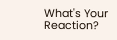What's Your Reaction?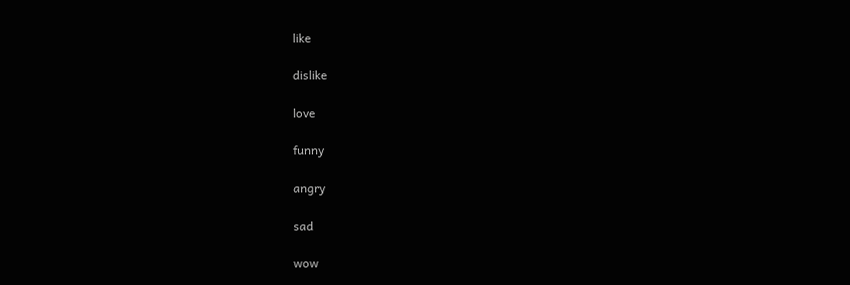like

dislike

love

funny

angry

sad

wow